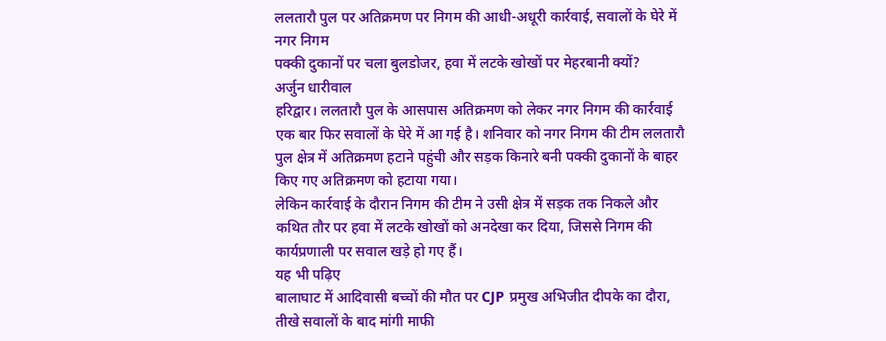ललतारौ पुल पर अतिक्रमण पर निगम की आधी-अधूरी कार्रवाई, सवालों के घेरे में नगर निगम
पक्की दुकानों पर चला बुलडोजर, हवा में लटके खोखों पर मेहरबानी क्यों?
अर्जुन धारीवाल
हरिद्वार। ललतारौ पुल के आसपास अतिक्रमण को लेकर नगर निगम की कार्रवाई एक बार फिर सवालों के घेरे में आ गई है। शनिवार को नगर निगम की टीम ललतारौ पुल क्षेत्र में अतिक्रमण हटाने पहुंची और सड़क किनारे बनी पक्की दुकानों के बाहर किए गए अतिक्रमण को हटाया गया।
लेकिन कार्रवाई के दौरान निगम की टीम ने उसी क्षेत्र में सड़क तक निकले और कथित तौर पर हवा में लटके खोखों को अनदेखा कर दिया, जिससे निगम की कार्यप्रणाली पर सवाल खड़े हो गए हैं।
यह भी पढ़िए
बालाघाट में आदिवासी बच्चों की मौत पर CJP प्रमुख अभिजीत दीपके का दौरा, तीखे सवालों के बाद मांगी माफी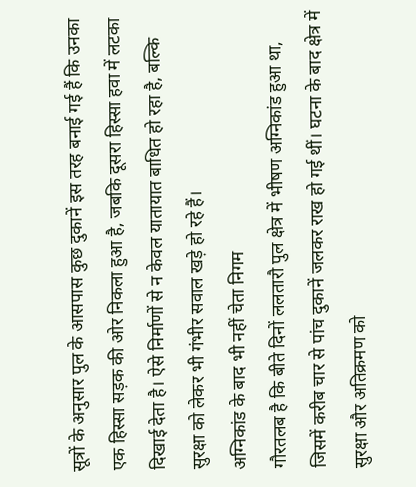सूत्रों के अनुसार पुल के आसपास कुछ दुकानें इस तरह बनाई गई हैं कि उनका एक हिस्सा सड़क की ओर निकला हुआ है, जबकि दूसरा हिस्सा हवा में लटका दिखाई देता है। ऐसे निर्माणों से न केवल यातायात बाधित हो रहा है, बल्कि सुरक्षा को लेकर भी गंभीर सवाल खड़े हो रहे हैं।
अग्निकांड के बाद भी नहीं चेता निगम
गौरतलब है कि बीते दिनों ललतारौ पुल क्षेत्र में भीषण अग्निकांड हुआ था, जिसमें करीब चार से पांच दुकानें जलकर राख हो गई थीं। घटना के बाद क्षेत्र में सुरक्षा और अतिक्रमण को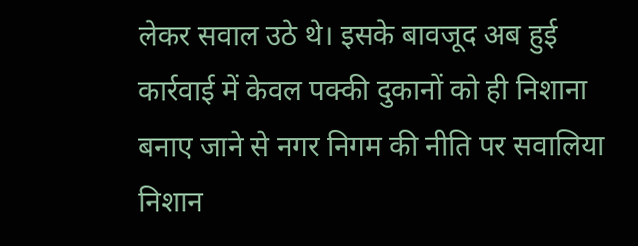लेकर सवाल उठे थे। इसके बावजूद अब हुई कार्रवाई में केवल पक्की दुकानों को ही निशाना बनाए जाने से नगर निगम की नीति पर सवालिया निशान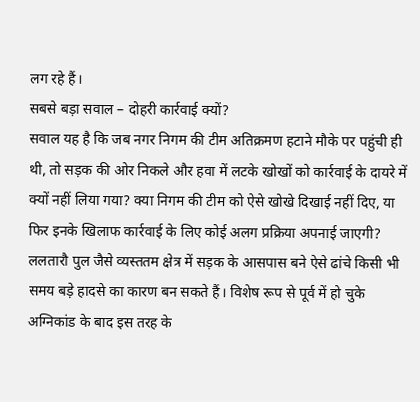लग रहे हैं।
सबसे बड़ा सवाल – दोहरी कार्रवाई क्यों?
सवाल यह है कि जब नगर निगम की टीम अतिक्रमण हटाने मौके पर पहुंची ही थी, तो सड़क की ओर निकले और हवा में लटके खोखों को कार्रवाई के दायरे में क्यों नहीं लिया गया? क्या निगम की टीम को ऐसे खोखे दिखाई नहीं दिए, या फिर इनके खिलाफ कार्रवाई के लिए कोई अलग प्रक्रिया अपनाई जाएगी?
ललतारौ पुल जैसे व्यस्ततम क्षेत्र में सड़क के आसपास बने ऐसे ढांचे किसी भी समय बड़े हादसे का कारण बन सकते हैं। विशेष रूप से पूर्व में हो चुके अग्निकांड के बाद इस तरह के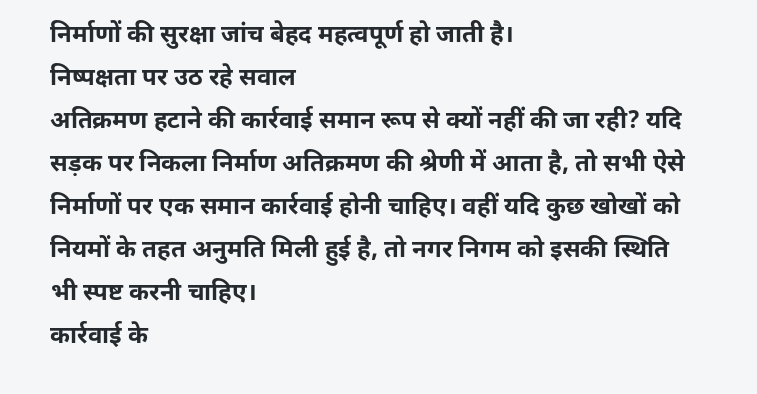निर्माणों की सुरक्षा जांच बेहद महत्वपूर्ण हो जाती है।
निष्पक्षता पर उठ रहे सवाल
अतिक्रमण हटाने की कार्रवाई समान रूप से क्यों नहीं की जा रही? यदि सड़क पर निकला निर्माण अतिक्रमण की श्रेणी में आता है, तो सभी ऐसे निर्माणों पर एक समान कार्रवाई होनी चाहिए। वहीं यदि कुछ खोखों को नियमों के तहत अनुमति मिली हुई है, तो नगर निगम को इसकी स्थिति भी स्पष्ट करनी चाहिए।
कार्रवाई के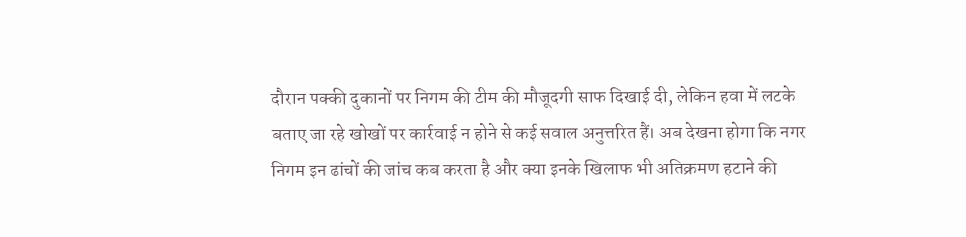दौरान पक्की दुकानों पर निगम की टीम की मौजूदगी साफ दिखाई दी, लेकिन हवा में लटके बताए जा रहे खोखों पर कार्रवाई न होने से कई सवाल अनुत्तरित हैं। अब देखना होगा कि नगर निगम इन ढांचों की जांच कब करता है और क्या इनके खिलाफ भी अतिक्रमण हटाने की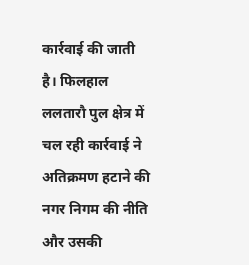कार्रवाई की जाती है। फिलहाल ललतारौ पुल क्षेत्र में चल रही कार्रवाई ने अतिक्रमण हटाने की नगर निगम की नीति और उसकी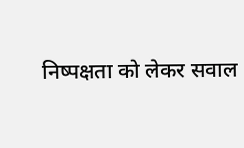निष्पक्षता को लेकर सवाल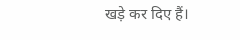खड़े कर दिए हैं।